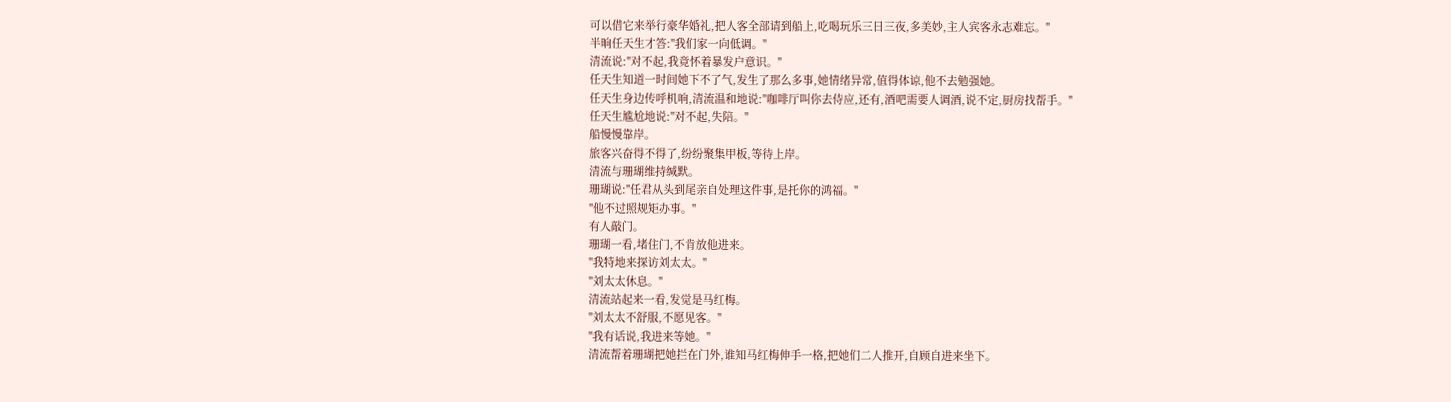可以借它来举行豪华婚礼,把人客全部请到船上,吃喝玩乐三日三夜,多美妙,主人宾客永志难忘。"
半晌任天生才答:"我们家一向低调。"
清流说:"对不起,我竟怀着暴发户意识。"
任天生知道一时间她下不了气,发生了那么多事,她情绪异常,值得体谅,他不去勉强她。
任天生身边传呼机响,清流温和地说:"咖啡厅叫你去侍应,还有,酒吧需要人调酒,说不定,厨房找帮手。"
任天生尴尬地说:"对不起,失陪。"
船慢慢靠岸。
旅客兴奋得不得了,纷纷聚集甲板,等待上岸。
清流与珊瑚维持缄默。
珊瑚说:"任君从头到尾亲自处理这件事,是托你的鸿福。"
"他不过照规矩办事。"
有人敲门。
珊瑚一看,堵住门,不肯放他进来。
"我特地来探访刘太太。"
"刘太太休息。"
清流站起来一看,发觉是马红梅。
"刘太太不舒服,不愿见客。"
"我有话说,我进来等她。"
清流帮着珊瑚把她拦在门外,谁知马红梅伸手一格,把她们二人推开,自顾自进来坐下。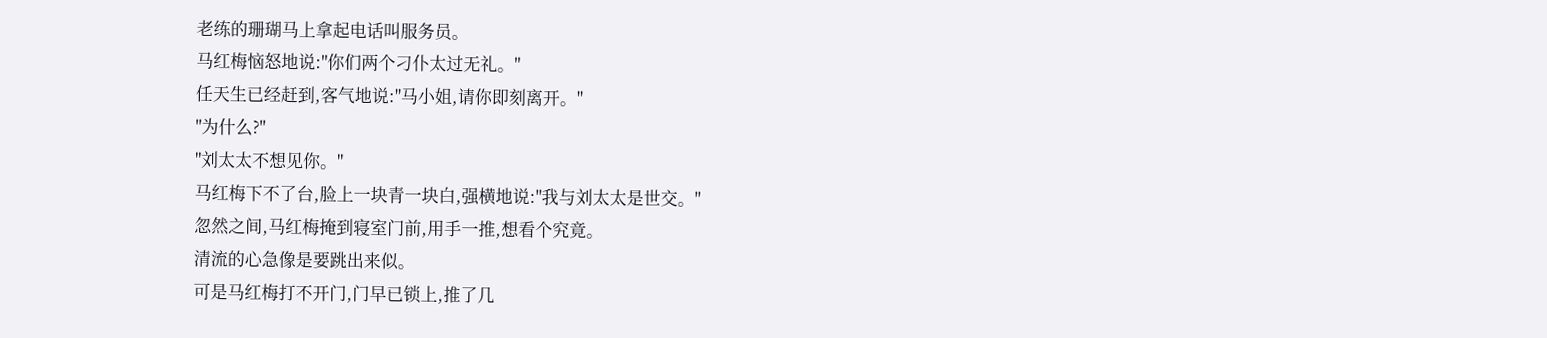老练的珊瑚马上拿起电话叫服务员。
马红梅恼怒地说:"你们两个刁仆太过无礼。"
任天生已经赶到,客气地说:"马小姐,请你即刻离开。"
"为什么?"
"刘太太不想见你。"
马红梅下不了台,脸上一块青一块白,强横地说:"我与刘太太是世交。"
忽然之间,马红梅掩到寝室门前,用手一推,想看个究竟。
清流的心急像是要跳出来似。
可是马红梅打不开门,门早已锁上,推了几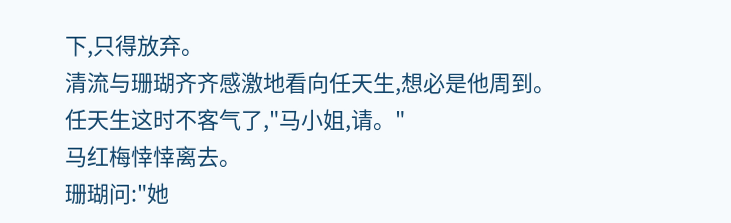下,只得放弃。
清流与珊瑚齐齐感激地看向任天生,想必是他周到。
任天生这时不客气了,"马小姐,请。"
马红梅悻悻离去。
珊瑚问:"她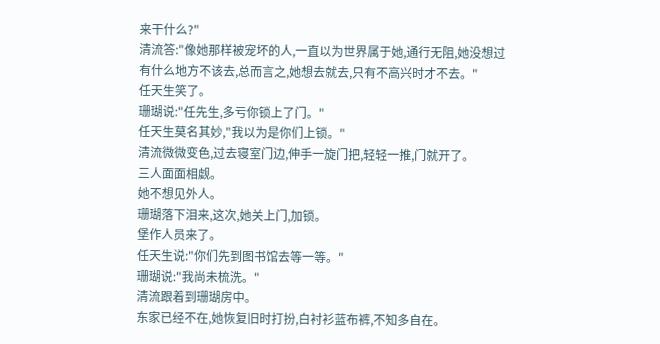来干什么?"
清流答:"像她那样被宠坏的人,一直以为世界属于她,通行无阻,她没想过有什么地方不该去,总而言之,她想去就去,只有不高兴时才不去。"
任天生笑了。
珊瑚说:"任先生,多亏你锁上了门。"
任天生莫名其妙,"我以为是你们上锁。"
清流微微变色,过去寝室门边,伸手一旋门把,轻轻一推,门就开了。
三人面面相觑。
她不想见外人。
珊瑚落下泪来,这次,她关上门,加锁。
堡作人员来了。
任天生说:"你们先到图书馆去等一等。"
珊瑚说:"我尚未梳洗。"
清流跟着到珊瑚房中。
东家已经不在,她恢复旧时打扮,白衬衫蓝布裤,不知多自在。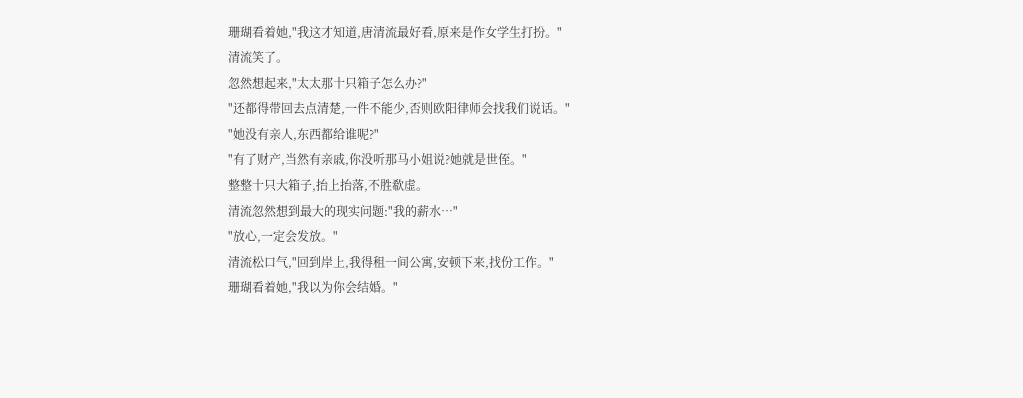珊瑚看着她,"我这才知道,唐清流最好看,原来是作女学生打扮。"
清流笑了。
忽然想起来,"太太那十只箱子怎么办?"
"还都得带回去点清楚,一件不能少,否则欧阳律师会找我们说话。"
"她没有亲人,东西都给谁呢?"
"有了财产,当然有亲戚,你没听那马小姐说?她就是世侄。"
整整十只大箱子,抬上抬落,不胜欷虚。
清流忽然想到最大的现实问题:"我的薪水…"
"放心,一定会发放。"
清流松口气,"回到岸上,我得租一间公寓,安顿下来,找份工作。"
珊瑚看着她,"我以为你会结婚。"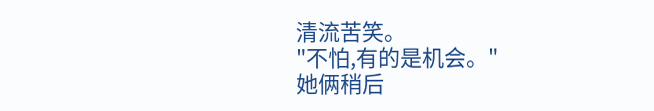清流苦笑。
"不怕,有的是机会。"
她俩稍后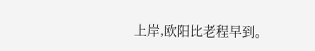上岸,欧阳比老程早到。